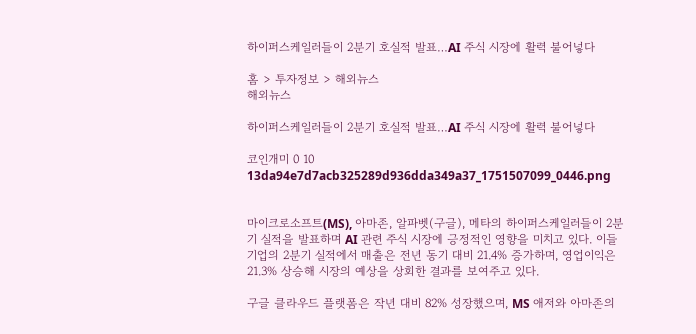하이퍼스케일러들이 2분기 호실적 발표…AI 주식 시장에 활력 불어넣다

홈 > 투자정보 > 해외뉴스
해외뉴스

하이퍼스케일러들이 2분기 호실적 발표…AI 주식 시장에 활력 불어넣다

코인개미 0 10
13da94e7d7acb325289d936dda349a37_1751507099_0446.png


마이크로소프트(MS), 아마존, 알파벳(구글), 메타의 하이퍼스케일러들이 2분기 실적을 발표하며 AI 관련 주식 시장에 긍정적인 영향을 미치고 있다. 이들 기업의 2분기 실적에서 매출은 전년 동기 대비 21.4% 증가하며, 영업이익은 21.3% 상승해 시장의 예상을 상회한 결과를 보여주고 있다.

구글 클라우드 플랫폼은 작년 대비 82% 성장했으며, MS 애저와 아마존의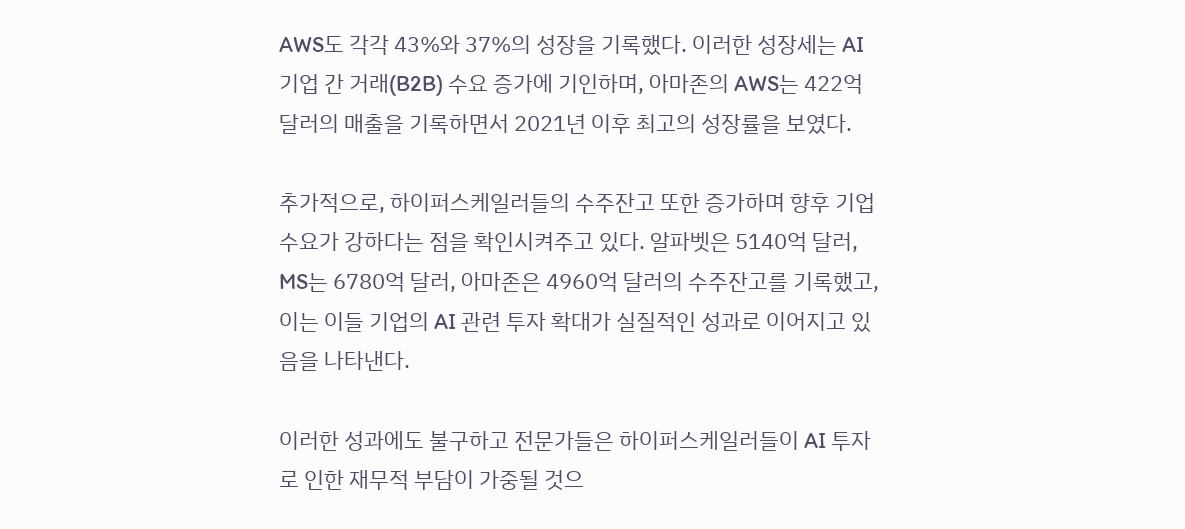AWS도 각각 43%와 37%의 성장을 기록했다. 이러한 성장세는 AI 기업 간 거래(B2B) 수요 증가에 기인하며, 아마존의 AWS는 422억 달러의 매출을 기록하면서 2021년 이후 최고의 성장률을 보였다.

추가적으로, 하이퍼스케일러들의 수주잔고 또한 증가하며 향후 기업 수요가 강하다는 점을 확인시켜주고 있다. 알파벳은 5140억 달러, MS는 6780억 달러, 아마존은 4960억 달러의 수주잔고를 기록했고, 이는 이들 기업의 AI 관련 투자 확대가 실질적인 성과로 이어지고 있음을 나타낸다.

이러한 성과에도 불구하고 전문가들은 하이퍼스케일러들이 AI 투자로 인한 재무적 부담이 가중될 것으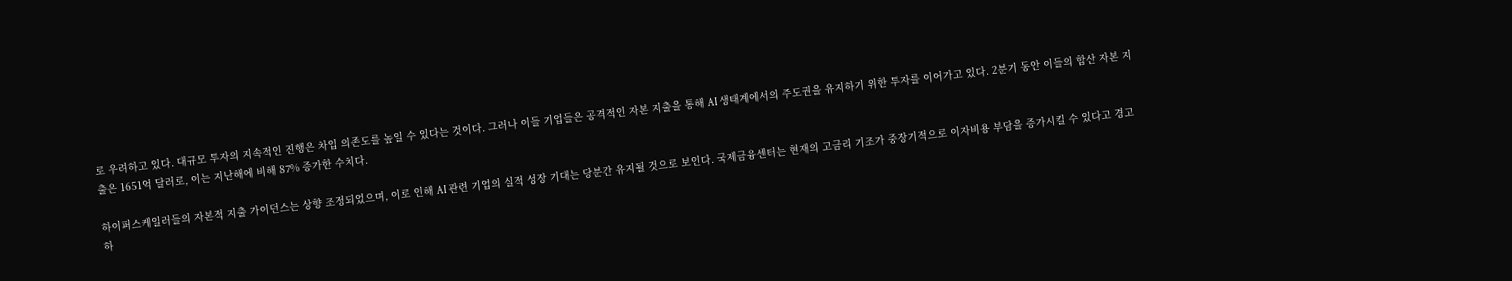로 우려하고 있다. 대규모 투자의 지속적인 진행은 차입 의존도를 높일 수 있다는 것이다. 그러나 이들 기업들은 공격적인 자본 지출을 통해 AI 생태계에서의 주도권을 유지하기 위한 투자를 이어가고 있다. 2분기 동안 이들의 합산 자본 지출은 1651억 달러로, 이는 지난해에 비해 87% 증가한 수치다.

하이퍼스케일러들의 자본적 지출 가이던스는 상향 조정되었으며, 이로 인해 AI 관련 기업의 실적 성장 기대는 당분간 유지될 것으로 보인다. 국제금융센터는 현재의 고금리 기조가 중장기적으로 이자비용 부담을 증가시킬 수 있다고 경고하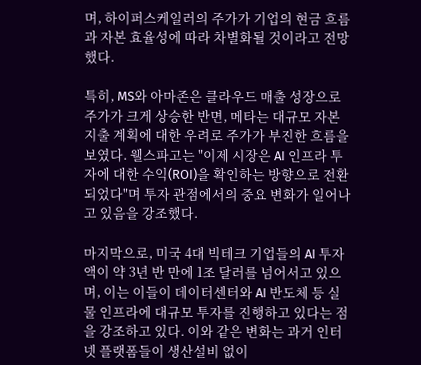며, 하이퍼스케일러의 주가가 기업의 현금 흐름과 자본 효율성에 따라 차별화될 것이라고 전망했다.

특히, MS와 아마존은 클라우드 매출 성장으로 주가가 크게 상승한 반면, 메타는 대규모 자본 지출 계획에 대한 우려로 주가가 부진한 흐름을 보였다. 웰스파고는 "이제 시장은 AI 인프라 투자에 대한 수익(ROI)을 확인하는 방향으로 전환되었다"며 투자 관점에서의 중요 변화가 일어나고 있음을 강조했다.

마지막으로, 미국 4대 빅테크 기업들의 AI 투자액이 약 3년 반 만에 1조 달러를 넘어서고 있으며, 이는 이들이 데이터센터와 AI 반도체 등 실물 인프라에 대규모 투자를 진행하고 있다는 점을 강조하고 있다. 이와 같은 변화는 과거 인터넷 플랫폼들이 생산설비 없이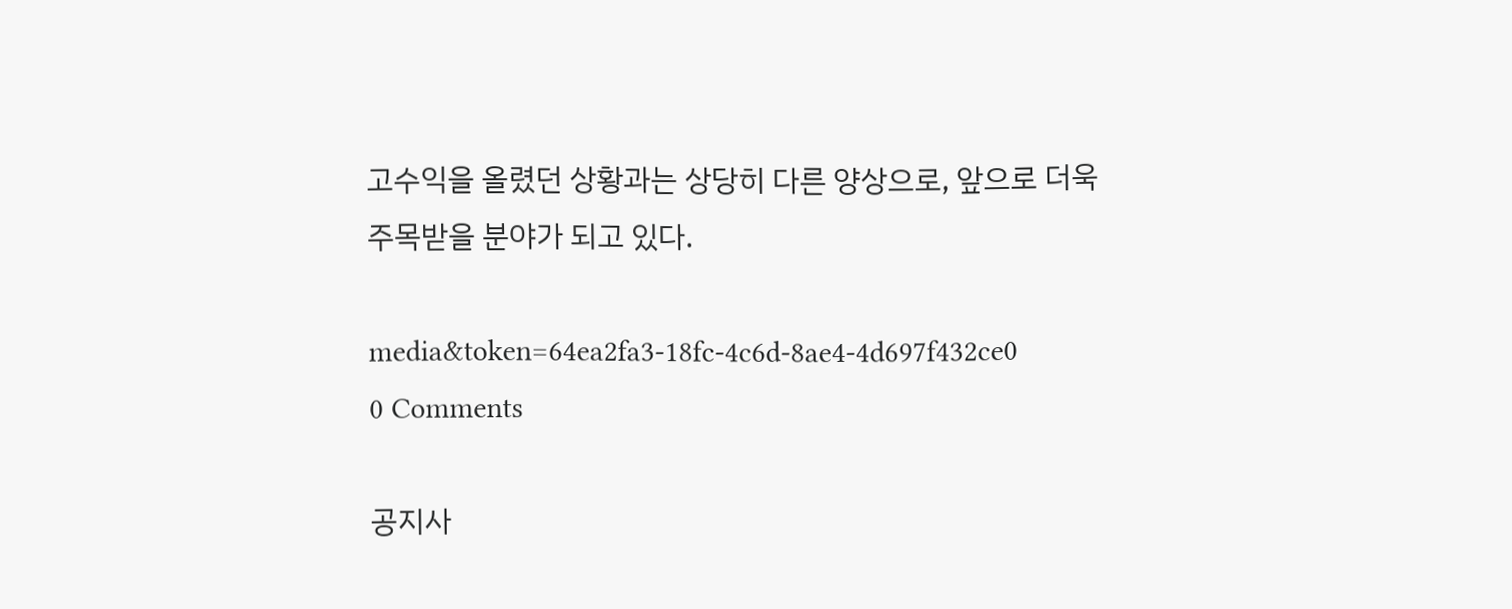고수익을 올렸던 상황과는 상당히 다른 양상으로, 앞으로 더욱 주목받을 분야가 되고 있다.

media&token=64ea2fa3-18fc-4c6d-8ae4-4d697f432ce0
0 Comments

공지사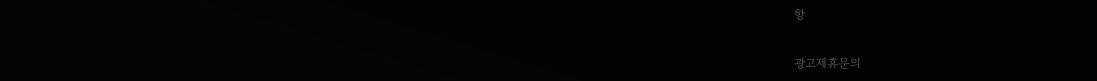항


광고제휴문의